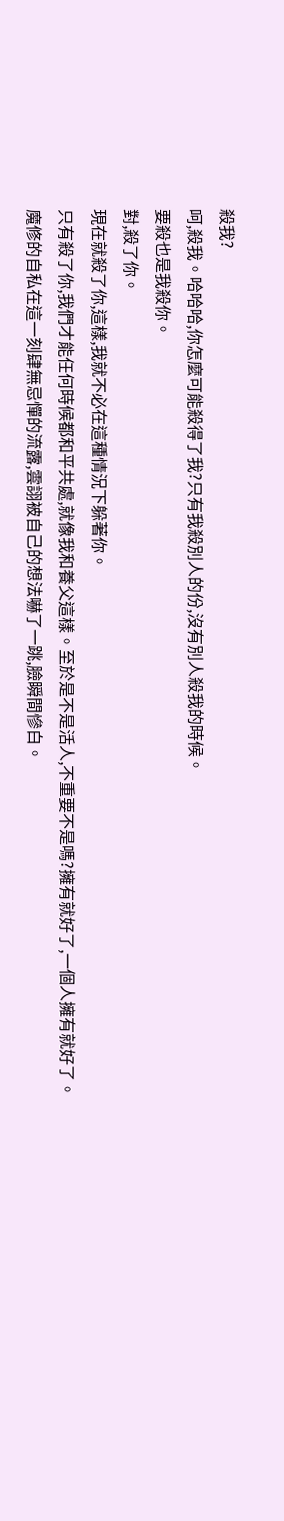殺我?
呵,殺我。哈哈哈,你怎麼可能殺得了我?只有我殺別人的份,沒有別人殺我的時候。
要殺也是我殺你。
對,殺了你。
現在就殺了你,這樣,我就不必在這種情況下躲著你。
只有殺了你,我們才能任何時候都和平共處,就像我和養父這樣。至於是不是活人,不重要不是嗎?擁有就好了,一個人擁有就好了。
魔修的自私在這一刻肆無忌憚的流露,雲詡被自己的想法嚇了一跳,臉瞬間慘白。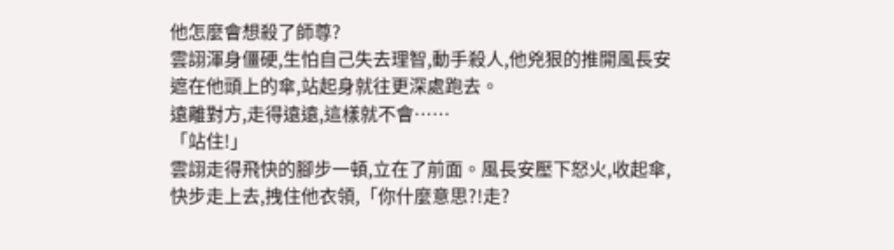他怎麼會想殺了師尊?
雲詡渾身僵硬,生怕自己失去理智,動手殺人,他兇狠的推開風長安遮在他頭上的傘,站起身就往更深處跑去。
遠離對方,走得遠遠,這樣就不會……
「站住!」
雲詡走得飛快的腳步一頓,立在了前面。風長安壓下怒火,收起傘,快步走上去,拽住他衣領,「你什麼意思?!走?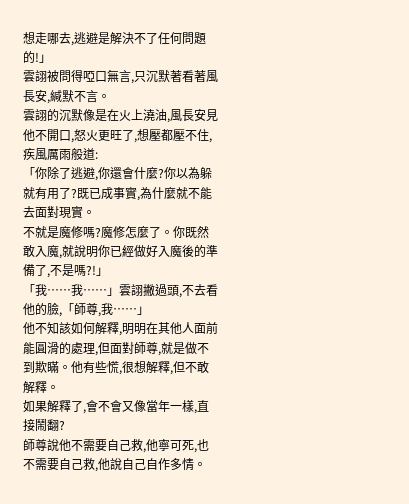想走哪去,逃避是解決不了任何問題的!」
雲詡被問得啞口無言,只沉默著看著風長安,緘默不言。
雲詡的沉默像是在火上澆油,風長安見他不開口,怒火更旺了,想壓都壓不住,疾風厲雨般道:
「你除了逃避,你還會什麼?你以為躲就有用了?既已成事實,為什麼就不能去面對現實。
不就是魔修嗎?魔修怎麼了。你既然敢入魔,就說明你已經做好入魔後的準備了,不是嗎?!」
「我……我……」雲詡撇過頭,不去看他的臉,「師尊,我……」
他不知該如何解釋,明明在其他人面前能圓滑的處理,但面對師尊,就是做不到欺瞞。他有些慌,很想解釋,但不敢解釋。
如果解釋了,會不會又像當年一樣,直接鬧翻?
師尊說他不需要自己救,他寧可死,也不需要自己救,他說自己自作多情。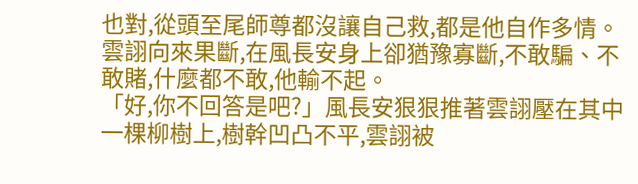也對,從頭至尾師尊都沒讓自己救,都是他自作多情。
雲詡向來果斷,在風長安身上卻猶豫寡斷,不敢騙、不敢賭,什麼都不敢,他輸不起。
「好,你不回答是吧?」風長安狠狠推著雲詡壓在其中一棵柳樹上,樹幹凹凸不平,雲詡被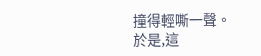撞得輕嘶一聲。
於是,這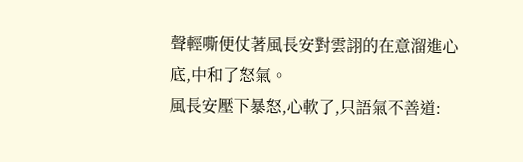聲輕嘶便仗著風長安對雲詡的在意溜進心底,中和了怒氣。
風長安壓下暴怒,心軟了,只語氣不善道: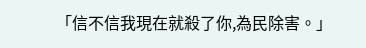「信不信我現在就殺了你,為民除害。」